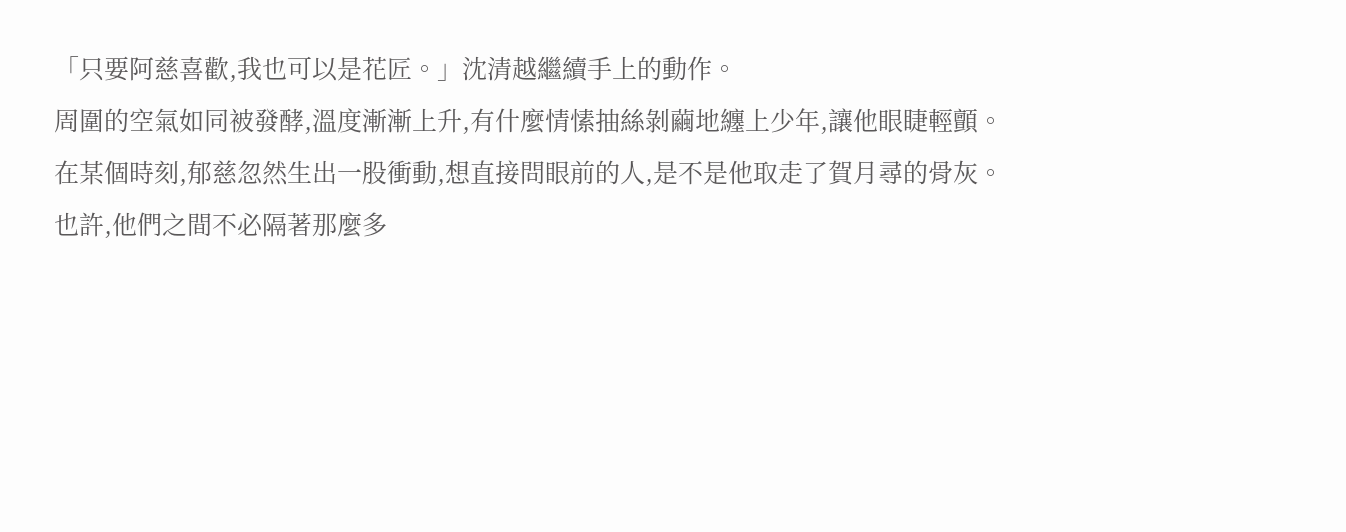「只要阿慈喜歡,我也可以是花匠。」沈清越繼續手上的動作。
周圍的空氣如同被發酵,溫度漸漸上升,有什麼情愫抽絲剝繭地纏上少年,讓他眼睫輕顫。
在某個時刻,郁慈忽然生出一股衝動,想直接問眼前的人,是不是他取走了賀月尋的骨灰。
也許,他們之間不必隔著那麼多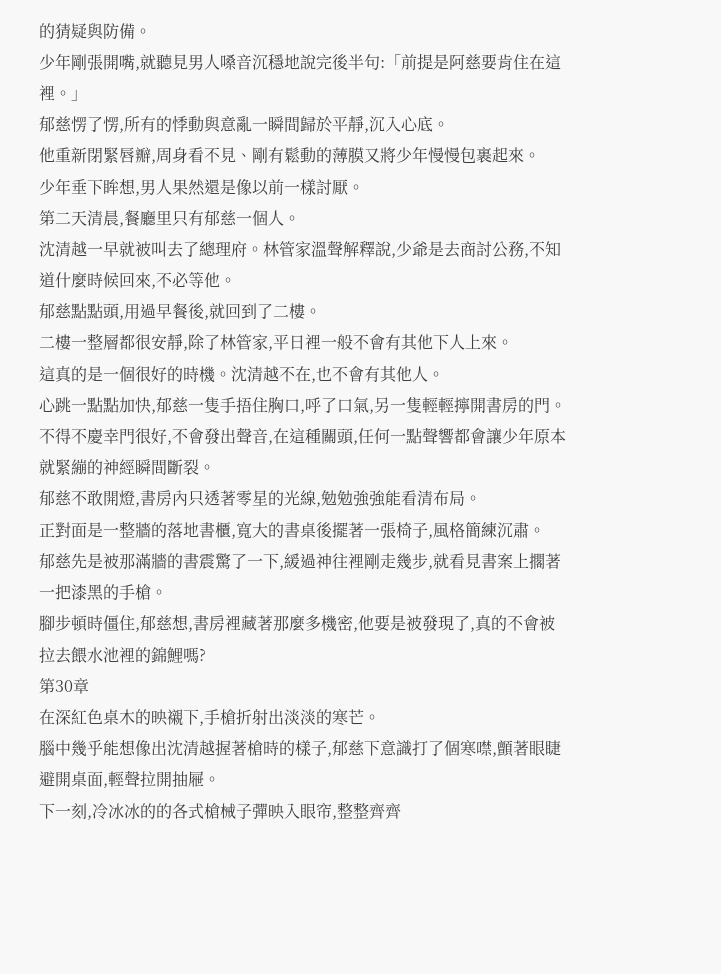的猜疑與防備。
少年剛張開嘴,就聽見男人嗓音沉穩地說完後半句:「前提是阿慈要肯住在這裡。」
郁慈愣了愣,所有的悸動與意亂一瞬間歸於平靜,沉入心底。
他重新閉緊唇瓣,周身看不見、剛有鬆動的薄膜又將少年慢慢包裹起來。
少年垂下眸想,男人果然還是像以前一樣討厭。
第二天清晨,餐廳里只有郁慈一個人。
沈清越一早就被叫去了總理府。林管家溫聲解釋說,少爺是去商討公務,不知道什麼時候回來,不必等他。
郁慈點點頭,用過早餐後,就回到了二樓。
二樓一整層都很安靜,除了林管家,平日裡一般不會有其他下人上來。
這真的是一個很好的時機。沈清越不在,也不會有其他人。
心跳一點點加快,郁慈一隻手捂住胸口,呼了口氣,另一隻輕輕擰開書房的門。
不得不慶幸門很好,不會發出聲音,在這種關頭,任何一點聲響都會讓少年原本就緊繃的神經瞬間斷裂。
郁慈不敢開燈,書房內只透著零星的光線,勉勉強強能看清布局。
正對面是一整牆的落地書櫃,寬大的書桌後擺著一張椅子,風格簡練沉肅。
郁慈先是被那滿牆的書震驚了一下,緩過神往裡剛走幾步,就看見書案上擱著一把漆黑的手槍。
腳步頓時僵住,郁慈想,書房裡藏著那麼多機密,他要是被發現了,真的不會被拉去餵水池裡的錦鯉嗎?
第30章
在深紅色桌木的映襯下,手槍折射出淡淡的寒芒。
腦中幾乎能想像出沈清越握著槍時的樣子,郁慈下意識打了個寒噤,顫著眼睫避開桌面,輕聲拉開抽屜。
下一刻,冷冰冰的的各式槍械子彈映入眼帘,整整齊齊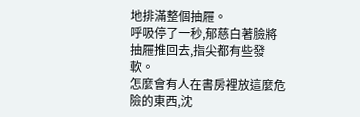地排滿整個抽屜。
呼吸停了一秒,郁慈白著臉將抽屜推回去,指尖都有些發軟。
怎麼會有人在書房裡放這麼危險的東西,沈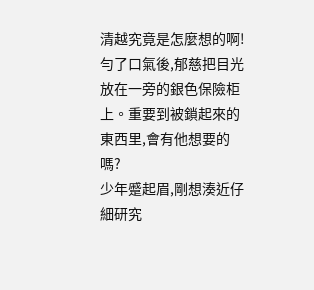清越究竟是怎麼想的啊!
勻了口氣後,郁慈把目光放在一旁的銀色保險柜上。重要到被鎖起來的東西里,會有他想要的嗎?
少年蹙起眉,剛想湊近仔細研究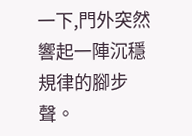一下,門外突然響起一陣沉穩規律的腳步聲。